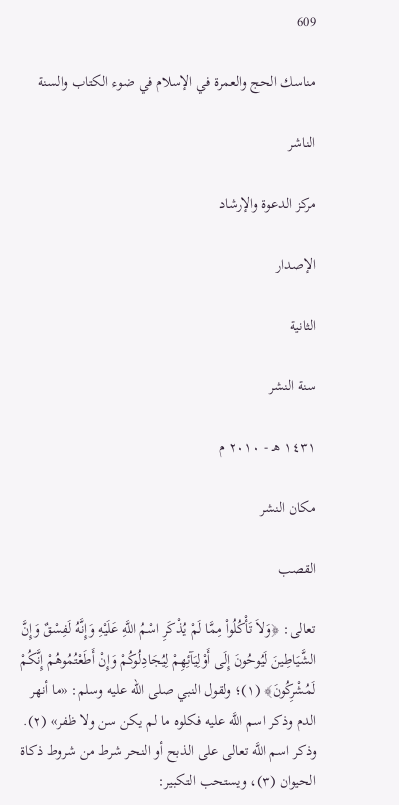609

مناسك الحج والعمرة في الإسلام في ضوء الكتاب والسنة

الناشر

مركز الدعوة والإرشاد

الإصدار

الثانية

سنة النشر

١٤٣١ هـ - ٢٠١٠ م

مكان النشر

القصب

تعالى: ﴿وَلاَ تَأْكُلُواْ مِمَّا لَمْ يُذْكَرِ اسْمُ اللَّهِ عَلَيْهِ وَإِنَّهُ لَفِسْقٌ وَإِنَّ الشَّيَاطِينَ لَيُوحُونَ إِلَى أَوْلِيَآئِهِمْ لِيُجَادِلُوكُمْ وَإِنْ أَطَعْتُمُوهُمْ إِنَّكُمْ لَمُشْرِكُونَ﴾ (١)؛ ولقول النبي صلى الله عليه وسلم: «ما أنهر الدم وذكر اسم اللَّه عليه فكلوه ما لم يكن سن ولا ظفر» (٢).
وذكر اسم اللَّه تعالى على الذبح أو النحر شرط من شروط ذكاة الحيوان (٣)، ويستحب التكبير: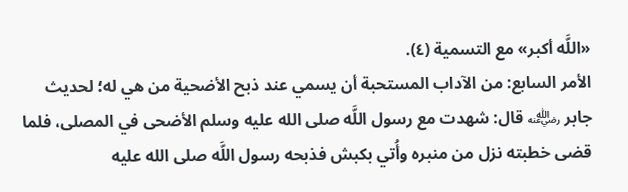«اللَّه أكبر» مع التسمية (٤).
الأمر السابع: من الآداب المستحبة أن يسمي عند ذبح الأضحية من هي له؛ لحديث جابر ﵁ قال: شهدت مع رسول اللَّه صلى الله عليه وسلم الأضحى في المصلى، فلما قضى خطبته نزل من منبره وأُتي بكبش فذبحه رسول اللَّه صلى الله عليه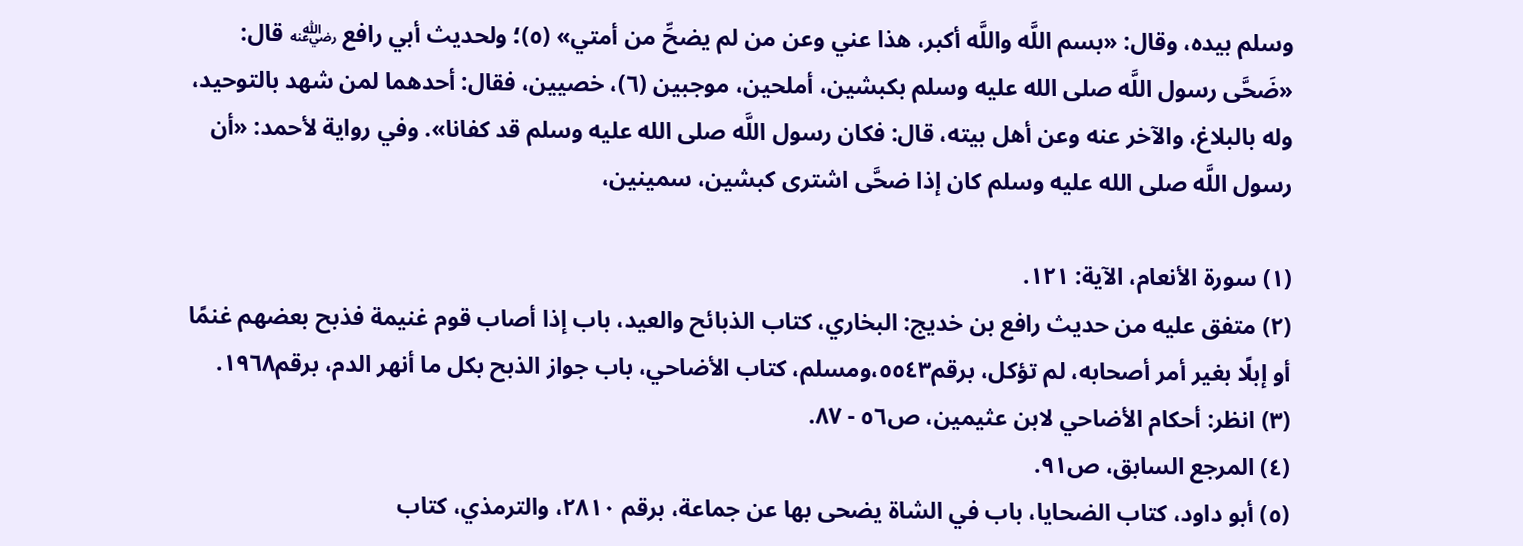وسلم بيده، وقال: «بسم اللَّه واللَّه أكبر، هذا عني وعن من لم يضحِّ من أمتي» (٥)؛ ولحديث أبي رافع ﵁ قال: «ضَحَّى رسول اللَّه صلى الله عليه وسلم بكبشين، أملحين، موجبين (٦)، خصيين، فقال: أحدهما لمن شهد بالتوحيد، وله بالبلاغ، والآخر عنه وعن أهل بيته، قال: فكان رسول اللَّه صلى الله عليه وسلم قد كفانا». وفي رواية لأحمد: «أن رسول اللَّه صلى الله عليه وسلم كان إذا ضحَّى اشترى كبشين، سمينين،

(١) سورة الأنعام، الآية: ١٢١.
(٢) متفق عليه من حديث رافع بن خديج: البخاري، كتاب الذبائح والعيد، باب إذا أصاب قوم غنيمة فذبح بعضهم غنمًا أو إبلًا بغير أمر أصحابه، لم تؤكل، برقم٥٥٤٣،ومسلم، كتاب الأضاحي، باب جواز الذبح بكل ما أنهر الدم، برقم١٩٦٨.
(٣) انظر: أحكام الأضاحي لابن عثيمين، ص٥٦ - ٨٧.
(٤) المرجع السابق، ص٩١.
(٥) أبو داود، كتاب الضحايا، باب في الشاة يضحى بها عن جماعة، برقم ٢٨١٠، والترمذي، كتاب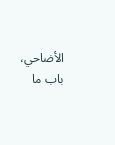الأضاحي، باب ما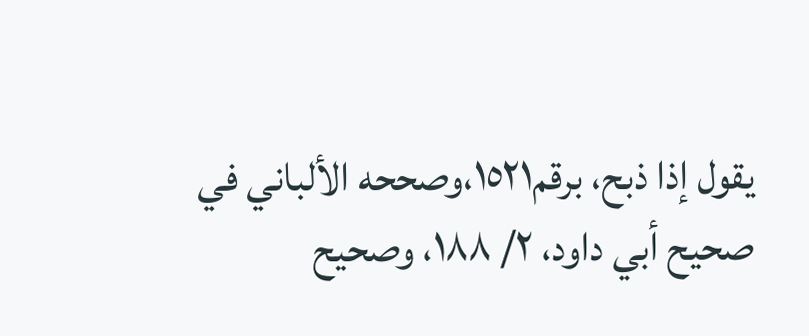يقول إذا ذبح، برقم١٥٢١،وصححه الألباني في صحيح أبي داود، ٢/ ١٨٨، وصحيح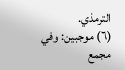الترمذي.
(٦) موجبين: وفي مجمع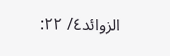الزوائد٤/ ٢٢: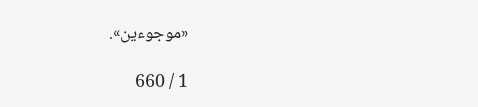«موجوءين».

1 / 660